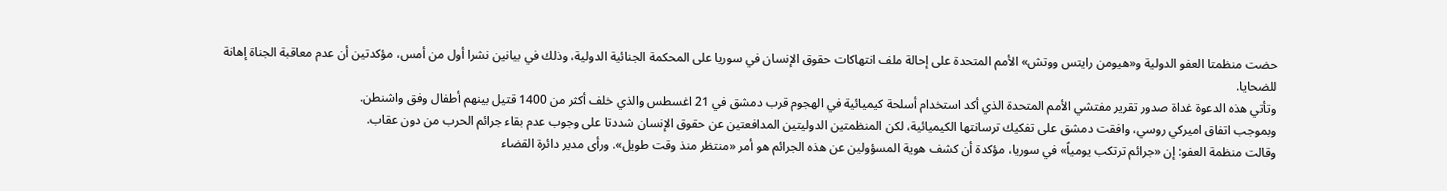حضت منظمتا العفو الدولية و«هيومن رايتس ووتش» الأمم المتحدة على إحالة ملف انتهاكات حقوق الإنسان في سوريا على المحكمة الجنائية الدولية، وذلك في بيانين نشرا أول من أمس، مؤكدتين أن عدم معاقبة الجناة إهانة للضحايا.
وتأتي هذه الدعوة غداة صدور تقرير مفتشي الأمم المتحدة الذي أكد استخدام أسلحة كيميائية في الهجوم قرب دمشق في 21 اغسطس والذي خلف أكثر من 1400 قتيل بينهم أطفال وفق واشنطن.
وبموجب اتفاق اميركي روسي، وافقت دمشق على تفكيك ترسانتها الكيميائية، لكن المنظمتين الدوليتين المدافعتين عن حقوق الإنسان شددتا على وجوب عدم بقاء جرائم الحرب من دون عقاب.
وقالت منظمة العفو: إن «جرائم ترتكب يومياً» في سوريا، مؤكدة أن كشف هوية المسؤولين عن هذه الجرائم هو أمر «منتظر منذ وقت طويل». ورأى مدير دائرة القضاء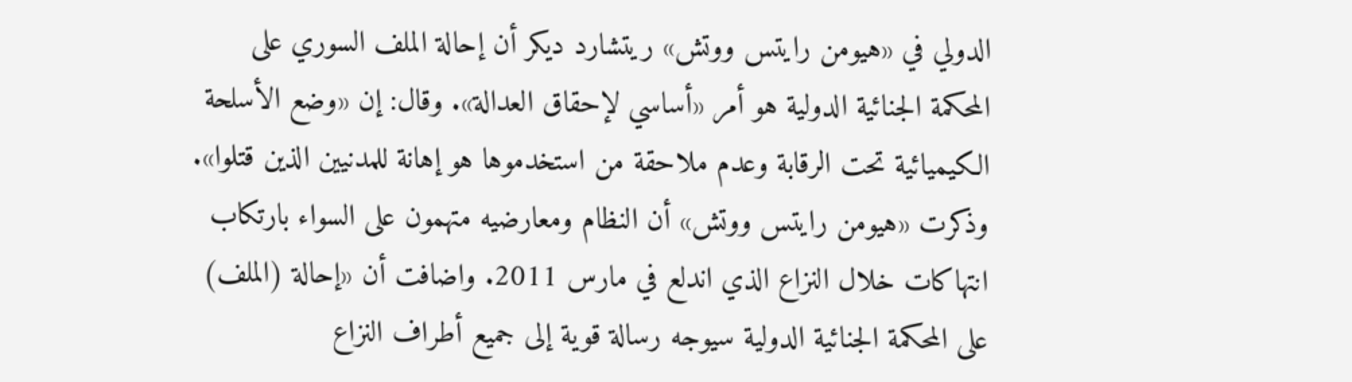الدولي في «هيومن رايتس ووتش» ريتشارد ديكر أن إحالة الملف السوري على المحكمة الجنائية الدولية هو أمر «أساسي لإحقاق العدالة». وقال: إن «وضع الأسلحة الكيميائية تحت الرقابة وعدم ملاحقة من استخدموها هو إهانة للمدنيين الذين قتلوا». وذكرت «هيومن رايتس ووتش» أن النظام ومعارضيه متهمون على السواء بارتكاب انتهاكات خلال النزاع الذي اندلع في مارس 2011. واضافت أن «إحالة (الملف) على المحكمة الجنائية الدولية سيوجه رسالة قوية إلى جميع أطراف النزاع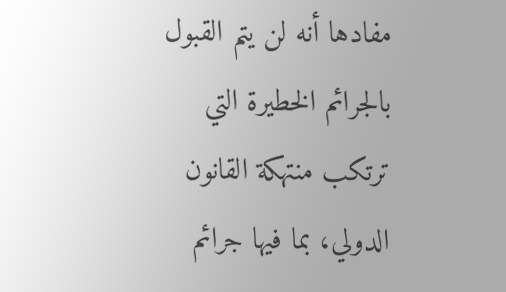مفادها أنه لن يتم القبول بالجرائم الخطيرة التي ترتكب منتهكة القانون الدولي، بما فيها جرائم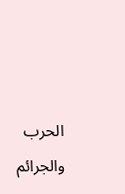الحرب والجرائم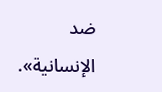ضد الإنسانية».